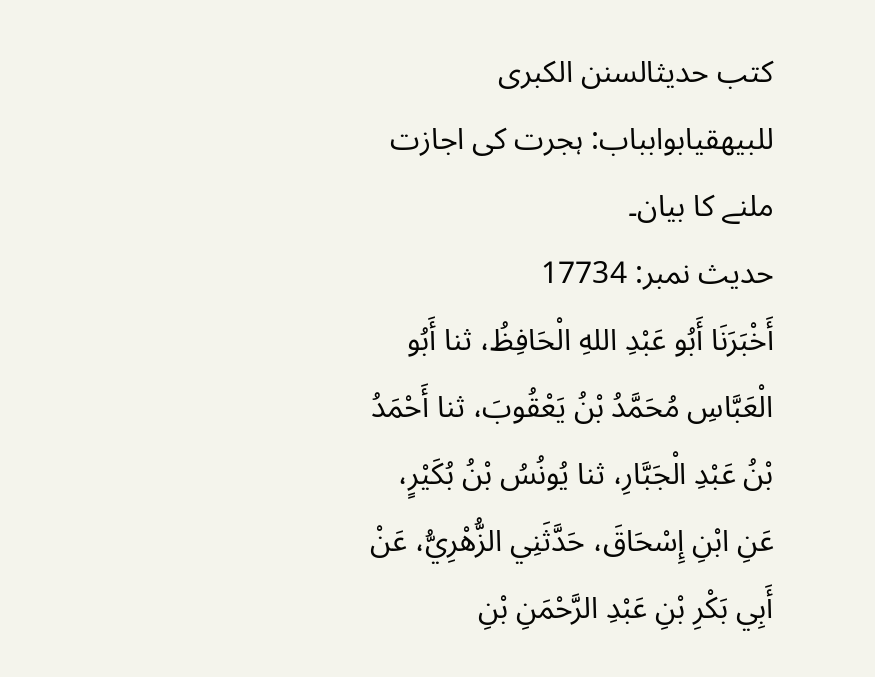کتب حدیثالسنن الكبرى للبيهقيابوابباب: ہجرت کی اجازت ملنے کا بیان۔
حدیث نمبر: 17734
أَخْبَرَنَا أَبُو عَبْدِ اللهِ الْحَافِظُ، ثنا أَبُو الْعَبَّاسِ مُحَمَّدُ بْنُ يَعْقُوبَ، ثنا أَحْمَدُ بْنُ عَبْدِ الْجَبَّارِ، ثنا يُونُسُ بْنُ بُكَيْرٍ، عَنِ ابْنِ إِسْحَاقَ، حَدَّثَنِي الزُّهْرِيُّ، عَنْ أَبِي بَكْرِ بْنِ عَبْدِ الرَّحْمَنِ بْنِ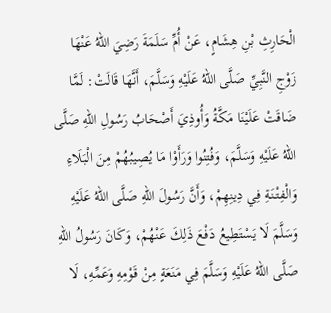الْحَارِثِ بْنِ هِشَامٍ، عَنْ أُمِّ سَلَمَةَ رَضِيَ اللهُ عَنْهَا زَوْجِ النَّبِيِّ صَلَّى اللهُ عَلَيْهِ وَسَلَّمَ، أَنَّهَا قَالَتْ: لَمَّا ضَاقَتْ عَلَيْنَا مَكَّةُ وَأُوذِيَ أَصْحَابُ رَسُولِ اللهِ صَلَّى اللهُ عَلَيْهِ وَسَلَّمَ، وَفُتِنُوا وَرَأَوْا مَا يُصِيبُهُمْ مِنَ الْبَلَاءِ وَالْفِتْنَةِ فِي دِينِهِمْ، وَأَنَّ رَسُولَ اللهِ صَلَّى اللهُ عَلَيْهِ وَسَلَّمَ لَا يَسْتَطِيعُ دَفْعَ ذَلِكَ عَنْهُمْ، وَكَانَ رَسُولُ اللهِ صَلَّى اللهُ عَلَيْهِ وَسَلَّمَ فِي مَنَعَةٍ مِنْ قَوْمِهِ وَعَمِّهِ، لَا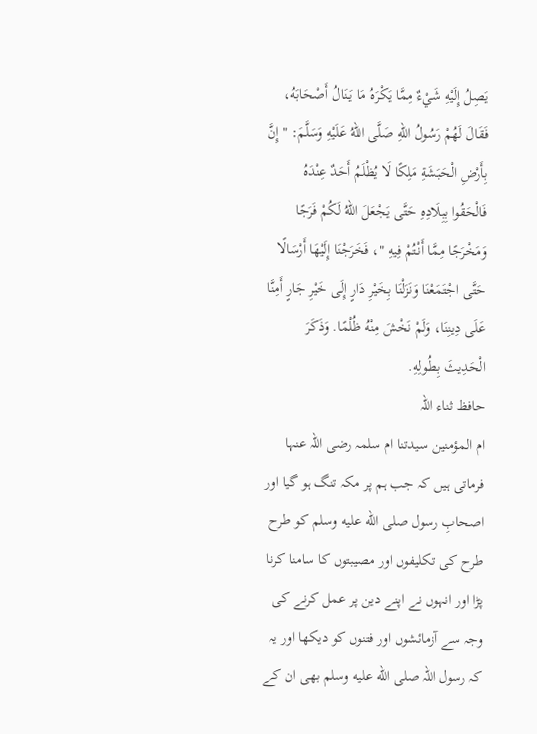يَصِلُ إِلَيْهِ شَيْءٌ مِمَّا يَكْرَهُ مَا يَنَالُ أَصْحَابَهُ، فَقَالَ لَهُمْ رَسُولُ اللهِ صَلَّى اللهُ عَلَيْهِ وَسَلَّمَ: " إِنَّ بِأَرْضِ الْحَبَشَةِ مَلِكًا لَا يُظْلَمُ أَحَدٌ عِنْدَهُ فَالْحَقُوا بِبِلَادِهِ حَتَّى يَجْعَلَ اللهُ لَكُمْ فَرَجًا وَمَخْرَجًا مِمَّا أَنْتُمْ فِيهِ "، فَخَرَجْنَا إِلَيْهَا أَرْسَالًا حَتَّى اجْتَمَعْنَا وَنَزَلْنَا بِخَيْرِ دَارٍ إِلَى خَيْرِ جَارٍ أَمِنَّا عَلَى دِينِنَا، وَلَمْ نَخْشَ مِنْهُ ظُلْمًا. وَذَكَرَ الْحَدِيثَ بِطُولِهِ.
حافظ ثناء اللہ
ام المؤمنین سیدتنا ام سلمہ رضی اللہ عنہا فرماتی ہیں کہ جب ہم پر مکہ تنگ ہو گیا اور اصحابِ رسول صلى الله عليه وسلم کو طرح طرح کی تکلیفوں اور مصیبتوں کا سامنا کرنا پڑا اور انہوں نے اپنے دین پر عمل کرنے کی وجہ سے آزمائشوں اور فتنوں کو دیکھا اور یہ کہ رسول اللہ صلى الله عليه وسلم بھی ان کے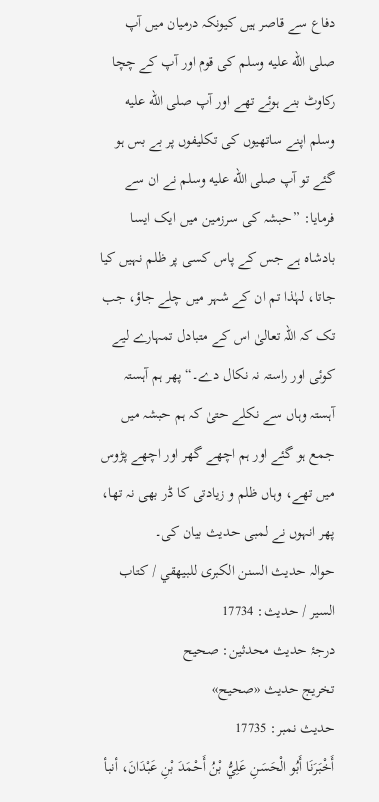دفاع سے قاصر ہیں کیونکہ درمیان میں آپ صلى الله عليه وسلم کی قوم اور آپ کے چچا رکاوٹ بنے ہوئے تھے اور آپ صلى الله عليه وسلم اپنے ساتھیوں کی تکلیفوں پر بے بس ہو گئے تو آپ صلى الله عليه وسلم نے ان سے فرمایا: ”حبشہ کی سرزمین میں ایک ایسا بادشاہ ہے جس کے پاس کسی پر ظلم نہیں کیا جاتا، لہٰذا تم ان کے شہر میں چلے جاؤ، جب تک کہ اللہ تعالیٰ اس کے متبادل تمہارے لیے کوئی اور راستہ نہ نکال دے۔“ پھر ہم آہستہ آہستہ وہاں سے نکلے حتیٰ کہ ہم حبشہ میں جمع ہو گئے اور ہم اچھے گھر اور اچھے پڑوس میں تھے، وہاں ظلم و زیادتی کا ڈر بھی نہ تھا، پھر انہوں نے لمبی حدیث بیان کی۔
حوالہ حدیث السنن الكبرى للبيهقي / كتاب السير / حدیث: 17734
درجۂ حدیث محدثین: صحيح
تخریج حدیث «صحيح»
حدیث نمبر: 17735
أَخْبَرَنَا أَبُو الْحَسَنِ عَلِيُّ بْنُ أَحْمَدَ بْنِ عَبْدَانَ، أنبأ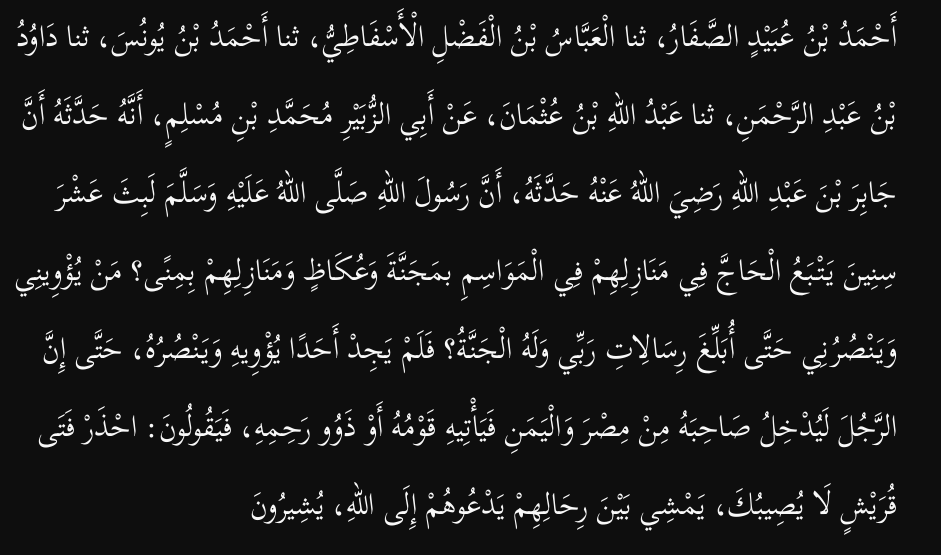أَحْمَدُ بْنُ عُبَيْدٍ الصَّفَارُ، ثنا الْعَبَّاسُ بْنُ الْفَضْلِ الْأَسْفَاطِيُّ، ثنا أَحْمَدُ بْنُ يُونُسَ، ثنا دَاوُدُ بْنُ عَبْدِ الرَّحْمَنِ، ثنا عَبْدُ اللهِ بْنُ عُثْمَانَ، عَنْ أَبِي الزُّبَيْرِ مُحَمَّدِ بْنِ مُسْلِمٍ، أَنَّهُ حَدَّثَهُ أَنَّ جَابِرَ بْنَ عَبْدِ اللهِ رَضِيَ اللهُ عَنْهُ حَدَّثَهُ، أَنَّ رَسُولَ اللهِ صَلَّى اللهُ عَلَيْهِ وَسَلَّمَ لَبِثَ عَشْرَ سِنِينَ يَتْبَعُ الْحَاجَّ فِي مَنَازِلِهِمْ فِي الْمَوَاسِمِ بمَجَنَّةَ وَعُكَاظٍ وَمَنَازِلِهِمْ بِمِنًى؟ مَنْ يُؤْوِينِي وَيَنْصُرُنِي حَتَّى أُبَلِّغَ رِسَالِاتِ رَبِّي وَلَهُ الْجَنَّةُ؟ فَلَمْ يَجِدْ أَحَدًا يُؤْوِيهِ وَيَنْصُرُهُ، حَتَّى إِنَّ الرَّجُلَ لَيُدْخِلُ صَاحِبَهُ مِنْ مِصْرَ وَالْيَمَنِ فَيَأْتِيهِ قَوْمُهُ أَوْ ذَوُو رَحِمِهِ، فَيَقُولُونَ: احْذَرْ فَتَى قُرَيْشٍ لَا يُصِيبُكَ، يَمْشِي بَيْنَ رِحَالِهِمْ يَدْعُوهُمْ إِلَى اللهِ، يُشِيرُونَ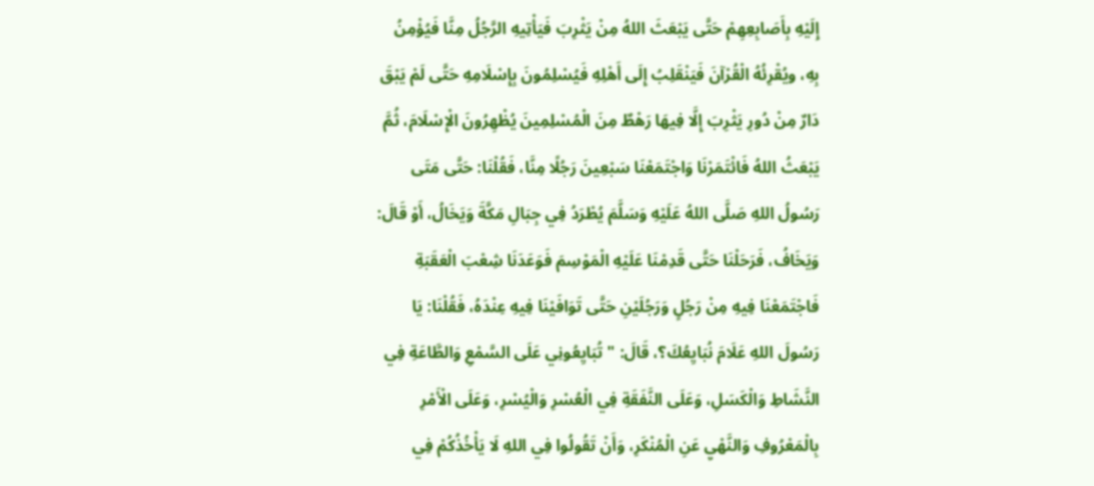إِلَيْهِ بِأَصَابِعِهِمْ حَتَّى يَبْعَثَ اللهُ مِنْ يَثْرِبَ فَيَأْتِيهِ الرَّجُلُ مِنَّا فَيُؤْمِنُ بِهِ، ويُقْرِئُهُ الْقُرْآنَ فَيَنْقَلِبُ إِلَى أَهْلِهِ فَيُسْلِمُونَ بِإِسْلَامِهِ حَتَّى لَمْ يَبْقَ دَارٌ مِنْ دُورِ يَثْرِبَ إِلَّا فِيهَا رَهْطٌ مِنَ الْمُسْلِمِينَ يُظْهِرُونَ الْإِسْلَامَ، ثُمَّ يَبْعَثُ اللهُ فَائْتَمَرْنَا وَاجْتَمَعْنَا سَبْعِينَ رَجُلًا مِنَّا، فَقُلْنَا: حَتَّى مَتَى رَسُولُ اللهِ صَلَّى اللهُ عَلَيْهِ وَسَلَّمَ يُطْرَدُ فِي جِبَالِ مَكَّةَ وَيَخَالُ، أَوْ قَالَ: وَيَخَافُ، فَرَحَلْنَا حَتَّى قَدِمْنَا عَلَيْهِ الْمَوْسِمَ فَوَعَدَنَا شِعْبَ الْعَقَبَةِ فَاجْتَمَعْنَا فِيهِ مِنْ رَجُلٍ وَرَجُلَيْنِ حَتَّى تَوَافَيْنَا فِيهِ عِنْدَهُ، فَقُلْنَا: يَا رَسُولَ اللهِ عَلَامَ نُبَايِعُكَ؟، قَالَ: " تُبَايِعُونِي عَلَى السَّمْعِ وَالطَّاعَةِ فِي النَّشَاطِ وَالْكَسَلِ، وَعَلَى النَّفَقَةِ فِي الْعُسْرِ وَالْيُسْرِ، وَعَلَى الْأَمْرِ بِالْمَعْرُوفِ وَالنَّهْيِ عَنِ الْمُنْكَرِ، وَأَنْ تَقُولُوا فِي اللهِ لَا يَأْخُذُكُمْ فِي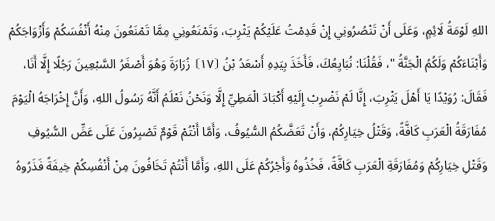اللهِ لَوْمَةُ لَائِمٍ، وَعَلَى أَنْ تَنْصُرُونِي إِنْ قَدِمْتُ عَلَيْكُمْ يَثْرِبَ، وَتَمْنَعُونِي مِمَّا تَمْنَعُونَ مِنْهُ أَنْفُسَكُمْ وَأَزْوَاجَكُمْ وَأَبْنَاءَكُمْ وَلَكُمُ الْجَنَّةُ "، فَقُلْنَا: نُبَايِعُكَ، فَأَخَذَ بِيَدِهِ أَسْعَدُ بْنُ ⦗١٧⦘ زُرَارَةَ وَهُوَ أَصْغَرُ السَّبْعِينَ رَجُلًا إِلَّا أَنَا، فَقَالَ: رُوَيْدًا يَا أَهْلَ يَثْرِبَ، إِنَّا لَمْ نَضْرِبْ إِلَيْهِ أَكْبَادَ الْمَطِيِّ إِلَّا وَنَحْنُ نَعْلَمُ أَنَّهُ رَسُولُ اللهِ، وَأَنَّ إِخْرَاجَهُ الْيَوْمَ مُفَارَقَةُ الْعَرَبِ كَافَّةً، وَقَتْلُ خِيَارِكُمْ، وَأَنْ تَعَضَّكُمُ السُّيُوفُ، وَأَمَّا أَنْتُمْ قَوْمٌ تَصْبِرُونَ عَلَى عَضِّ السُّيُوفِ وَقَتْلِ خِيَارِكُمْ وَمُفَارَقَةِ الْعَرَبِ كَافَّةً، فَخُذُوهُ وَأَجْرُكُمْ عَلَى اللهِ، وَأَمَّا أَنْتُمْ تَخَافُونَ مِنْ أَنْفُسِكُمْ خِيفَةً فَذَرُوهُ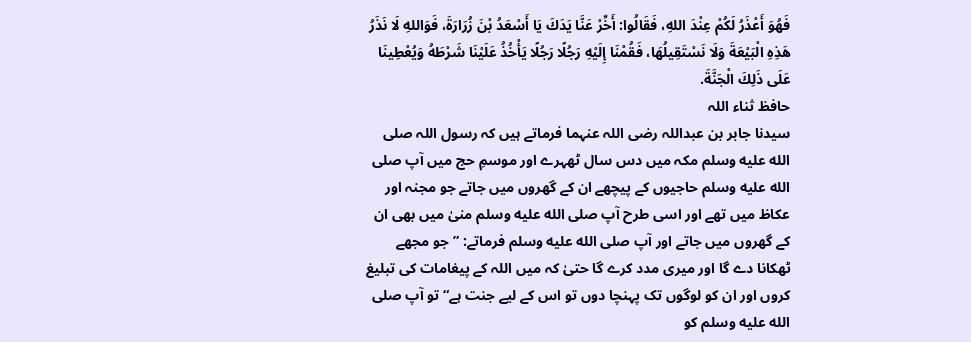فَهُوَ أَعْذَرُ لَكُمْ عِنْدَ اللهِ، فَقَالُوا: أَخِّرْ عَنَّا يَدَكَ يَا أَسْعَدُ بْنَ زُرَارَةَ، فَوَاللهِ لَا نَذَرُ هَذِهِ الْبَيْعَةَ وَلَا نَسْتَقِيلُهَا، فَقُمْنَا إِلَيْهِ رَجُلًا رَجُلًا يَأْخُذُ عَلَيْنَا شَرْطَهُ وَيُعْطِينَا عَلَى ذَلِكَ الْجَنَّةَ.
حافظ ثناء اللہ
سیدنا جابر بن عبداللہ رضی اللہ عنہما فرماتے ہیں کہ رسول اللہ صلى الله عليه وسلم مکہ میں دس سال ٹھہرے اور موسمِ حج میں آپ صلى الله عليه وسلم حاجیوں کے پیچھے ان کے گھروں میں جاتے جو مجنہ اور عکاظ میں تھے اور اسی طرح آپ صلى الله عليه وسلم منیٰ میں بھی ان کے گھروں میں جاتے اور آپ صلى الله عليه وسلم فرماتے: ”جو مجھے ٹھکانا دے گا اور میری مدد کرے گا حتیٰ کہ میں اللہ کے پیغامات کی تبلیغ کروں اور ان کو لوگوں تک پہنچا دوں تو اس کے لیے جنت ہے“ تو آپ صلى الله عليه وسلم کو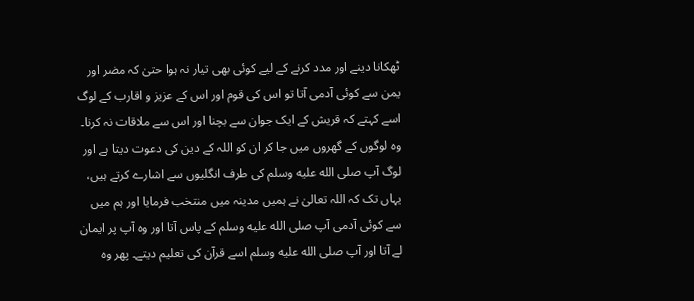ٹھکانا دینے اور مدد کرنے کے لیے کوئی بھی تیار نہ ہوا حتیٰ کہ مضر اور یمن سے کوئی آدمی آتا تو اس کی قوم اور اس کے عزیز و اقارب کے لوگ اسے کہتے کہ قریش کے ایک جوان سے بچنا اور اس سے ملاقات نہ کرنا۔ وہ لوگوں کے گھروں میں جا کر ان کو اللہ کے دین کی دعوت دیتا ہے اور لوگ آپ صلى الله عليه وسلم کی طرف انگلیوں سے اشارے کرتے ہیں، یہاں تک کہ اللہ تعالیٰ نے ہمیں مدینہ میں منتخب فرمایا اور ہم میں سے کوئی آدمی آپ صلى الله عليه وسلم کے پاس آتا اور وہ آپ پر ایمان لے آتا اور آپ صلى الله عليه وسلم اسے قرآن کی تعلیم دیتے۔ پھر وہ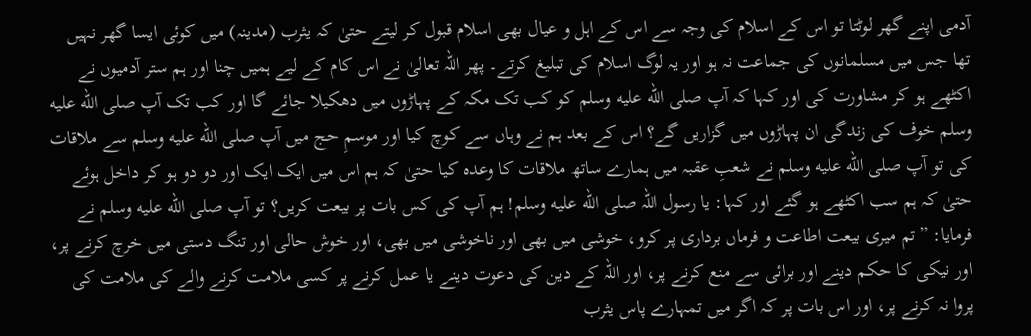آدمی اپنے گھر لوٹتا تو اس کے اسلام کی وجہ سے اس کے اہل و عیال بھی اسلام قبول کر لیتے حتیٰ کہ یثرب (مدینہ) میں کوئی ایسا گھر نہیں تھا جس میں مسلمانوں کی جماعت نہ ہو اور یہ لوگ اسلام کی تبلیغ کرتے۔ پھر اللہ تعالیٰ نے اس کام کے لیے ہمیں چنا اور ہم ستر آدمیوں نے اکٹھے ہو کر مشاورت کی اور کہا کہ آپ صلى الله عليه وسلم کو کب تک مکہ کے پہاڑوں میں دھکیلا جائے گا اور کب تک آپ صلى الله عليه وسلم خوف کی زندگی ان پہاڑوں میں گزاریں گے؟ اس کے بعد ہم نے وہاں سے کوچ کیا اور موسمِ حج میں آپ صلى الله عليه وسلم سے ملاقات کی تو آپ صلى الله عليه وسلم نے شعبِ عقبہ میں ہمارے ساتھ ملاقات کا وعدہ کیا حتیٰ کہ ہم اس میں ایک ایک اور دو دو ہو کر داخل ہوئے حتیٰ کہ ہم سب اکٹھے ہو گئے اور کہا: یا رسول اللہ صلى الله عليه وسلم! ہم آپ کی کس بات پر بیعت کریں؟ تو آپ صلى الله عليه وسلم نے فرمایا: ”تم میری بیعت اطاعت و فرماں برداری پر کرو، خوشی میں بھی اور ناخوشی میں بھی، اور خوش حالی اور تنگ دستی میں خرچ کرنے پر، اور نیکی کا حکم دینے اور برائی سے منع کرنے پر، اور اللہ کے دین کی دعوت دینے یا عمل کرنے پر کسی ملامت کرنے والے کی ملامت کی پروا نہ کرنے پر، اور اس بات پر کہ اگر میں تمہارے پاس یثرب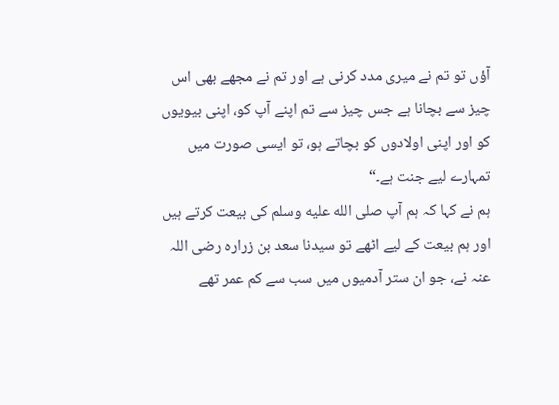آؤں تو تم نے میری مدد کرنی ہے اور تم نے مجھے بھی اس چیز سے بچانا ہے جس چیز سے تم اپنے آپ کو، اپنی بیویوں کو اور اپنی اولادوں کو بچاتے ہو، تو ایسی صورت میں تمہارے لیے جنت ہے۔“
ہم نے کہا کہ ہم آپ صلى الله عليه وسلم کی بیعت کرتے ہیں اور ہم بیعت کے لیے اٹھے تو سیدنا سعد بن زرارہ رضی اللہ عنہ نے، جو ان ستر آدمیوں میں سب سے کم عمر تھے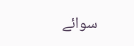سوائے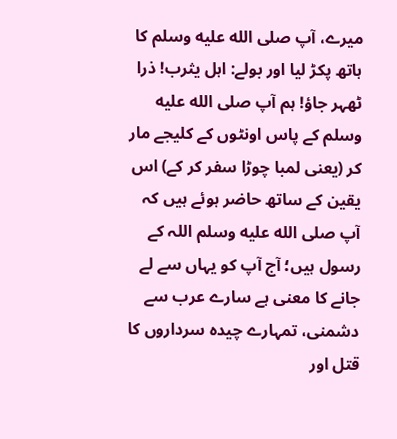میرے، آپ صلى الله عليه وسلم کا ہاتھ پکڑ لیا اور بولے: اہل یثرب! ذرا ٹھہر جاؤ! ہم آپ صلى الله عليه وسلم کے پاس اونٹوں کے کلیجے مار کر (یعنی لمبا چوڑا سفر کر کے) اس یقین کے ساتھ حاضر ہوئے ہیں کہ آپ صلى الله عليه وسلم اللہ کے رسول ہیں؛ آج آپ کو یہاں سے لے جانے کا معنی ہے سارے عرب سے دشمنی، تمہارے چیدہ سرداروں کا قتل اور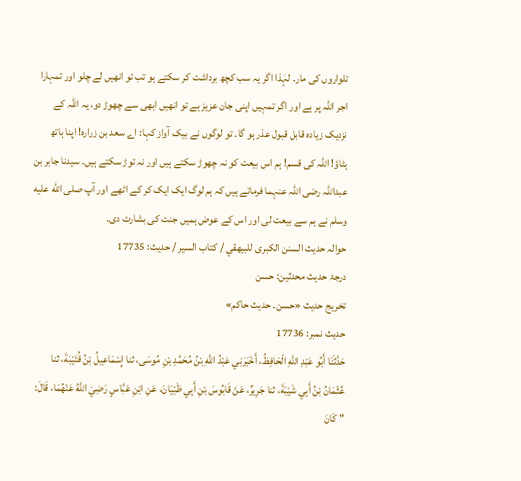تلواروں کی مار۔ لہٰذا اگر یہ سب کچھ برداشت کر سکتے ہو تب تو انھیں لے چلو اور تمہارا اجر اللہ پر ہے اور اگر تمہیں اپنی جان عزیز ہے تو انھیں ابھی سے چھوڑ دو، یہ اللہ کے نزدیک زیادہ قابل قبول عذر ہو گا۔ تو لوگوں نے بیک آواز کہا: اے سعد بن زرارہ! اپنا ہاتھ ہٹاؤ! اللہ کی قسم! ہم اس بیعت کو نہ چھوڑ سکتے ہیں اور نہ توڑ سکتے ہیں۔ سیدنا جابر بن عبداللہ رضی اللہ عنہما فرماتے ہیں کہ ہم لوگ ایک ایک کر کے اٹھے اور آپ صلى الله عليه وسلم نے ہم سے بیعت لی اور اس کے عوض ہمیں جنت کی بشارت دی۔
حوالہ حدیث السنن الكبرى للبيهقي / كتاب السير / حدیث: 17735
درجۂ حدیث محدثین: حسن
تخریج حدیث «حسن۔ حديث حاكم»
حدیث نمبر: 17736
حَدَّثَنَا أَبُو عَبْدِ اللهِ الْحَافِظُ، أَخْبَرَنِي عَبْدُ اللهِ بْنُ مُحَمَّدِ بْنِ مُوسَى، ثنا إِسْمَاعِيلُ بْنُ قُتَيْبَةَ، ثنا عُثْمَانُ بْنُ أَبِي شَيْبَةَ، ثنا جَرِيرٌ، عَنْ قَابُوسَ بْنِ أَبِي ظَبْيَانَ، عَنِ ابْنِ عَبَّاسٍ رَضِيَ اللهُ عَنْهُمَا، قَالَ: " كَانَ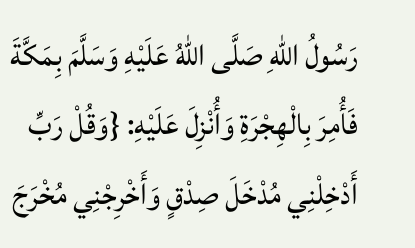رَسُولُ اللهِ صَلَّى اللهُ عَلَيْهِ وَسَلَّمَ بِمَكَّةَ فَأُمِرَ بِالْهِجْرَةِ وَأُنْزِلَ عَلَيْهِ: {وَقُلْ رَبِّ أَدْخِلْنِي مُدْخَلَ صِدْقٍ وَأَخْرِجْنِي مُخْرَجَ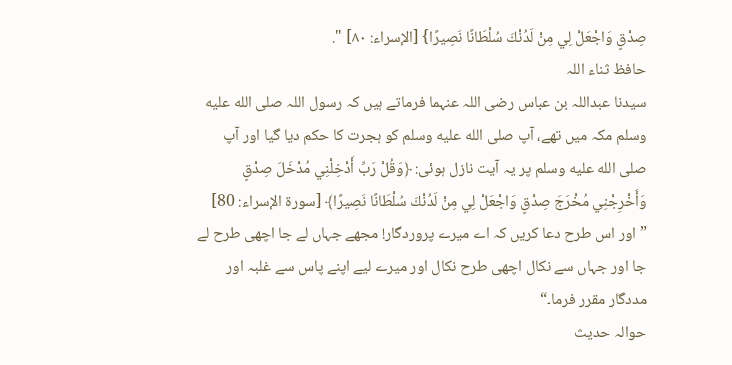صِدْقٍ وَاجْعَلْ لِي مِنْ لَدُنْكَ سُلْطَانًا نَصِيرًا} [الإسراء: ٨٠] ".
حافظ ثناء اللہ
سیدنا عبداللہ بن عباس رضی اللہ عنہما فرماتے ہیں کہ رسول اللہ صلى الله عليه وسلم مکہ میں تھے، آپ صلى الله عليه وسلم کو ہجرت کا حکم دیا گیا اور آپ صلى الله عليه وسلم پر یہ آیت نازل ہوئی: ﴿وَقُلْ رَبِّ أَدْخِلْنِي مُدْخَلَ صِدْقٍ وَأَخْرِجْنِي مُخْرَجَ صِدْقٍ وَاجْعَلْ لِي مِنْ لَدُنْكَ سُلْطَانًا نَصِيرًا﴾ [سورة الإسراء: 80] ”اور اس طرح دعا کریں کہ اے میرے پروردگار! مجھے جہاں لے جا اچھی طرح لے جا اور جہاں سے نکال اچھی طرح نکال اور میرے لیے اپنے پاس سے غلبہ اور مددگار مقرر فرما۔“
حوالہ حدیث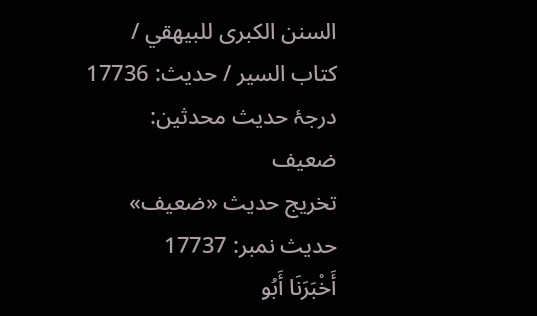السنن الكبرى للبيهقي / كتاب السير / حدیث: 17736
درجۂ حدیث محدثین: ضعيف
تخریج حدیث «ضعيف»
حدیث نمبر: 17737
أَخْبَرَنَا أَبُو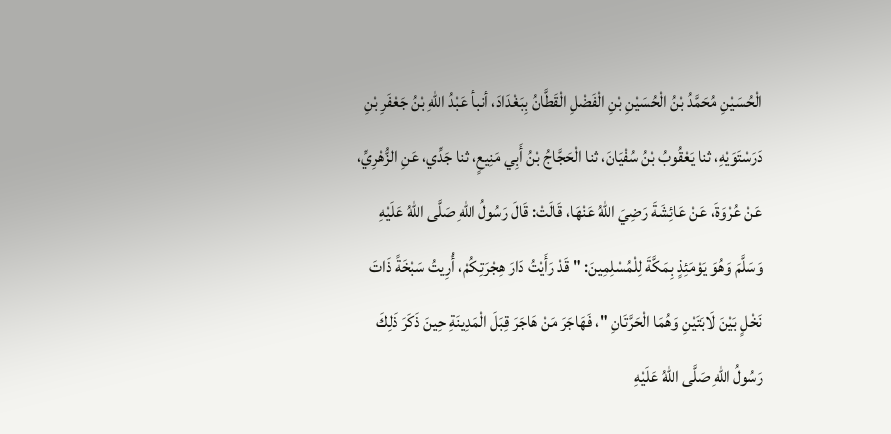الْحُسَيْنِ مُحَمَّدُ بْنُ الْحُسَيْنِ بْنِ الْفَضْلِ الْقَطَّانُ بِبَغْدَادَ، أنبأ عَبْدُ اللهِ بْنُ جَعْفَرِ بْنِ دَرَسْتَوَيْهِ، ثنا يَعْقُوبُ بْنُ سُفْيَانَ، ثنا الْحَجَّاجُ بْنُ أَبِي مَنِيعٍ، ثنا جَدِّي، عَنِ الزُّهْرِيِّ، عَنْ عُرْوَةَ، عَنْ عَائِشَةَ رَضِيَ اللهُ عَنْهَا، قَالَتْ: قَالَ رَسُولُ اللهِ صَلَّى اللهُ عَلَيْهِ وَسَلَّمَ وَهُوَ يَوْمَئِذٍ بِمَكَّةَ لِلْمُسْلِمِينَ: " قَدْ رَأَيْتُ دَارَ هِجْرَتِكُمْ، أُرِيتُ سَبْخَةً ذَاتَ نَخْلٍ بَيْنَ لَابَتَيْنِ وَهُمَا الْحَرَّتَانِ "، فَهَاجَرَ مَنْ هَاجَرَ قِبَلَ الْمَدِينَةِ حِينَ ذَكَرَ ذَلِكَ رَسُولُ اللهِ صَلَّى اللهُ عَلَيْهِ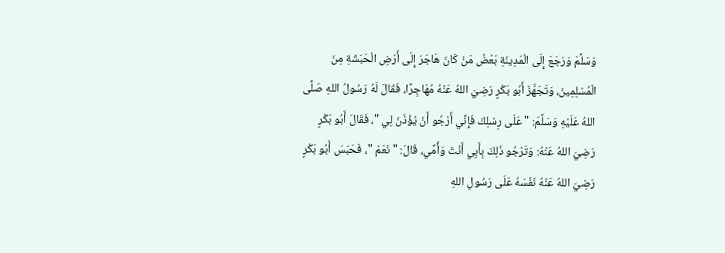وَسَلَّمَ وَرَجَعَ إِلَى الْمَدِينَةِ بَعْضُ مَنْ كَانَ هَاجَرَ إِلَى أَرْضِ الْحَبَشَةِ مِنَ الْمُسْلِمِينَ، وَتَجَهَّزَ أَبُو بَكْرٍ رَضِيَ اللهُ عَنْهُ مُهَاجِرًا، فَقَالَ لَهُ رَسُولُ اللهِ صَلَّى اللهُ عَلَيْهِ وَسَلَّمَ: " عَلَى رِسْلِكَ فَإِنِّي أَرْجُو أَنْ يُؤْذَنَ لِي "، فَقَالَ أَبُو بَكْرٍ رَضِيَ اللهُ عَنْهُ: وَتَرْجُو ذَلِكَ بِأَبِي أَنْتَ وَأُمِّي، قَالَ: " نَعَمْ "، فَحَبَسَ أَبُو بَكْرٍ رَضِيَ اللهُ عَنْهُ نَفْسَهُ عَلَى رَسُولِ اللهِ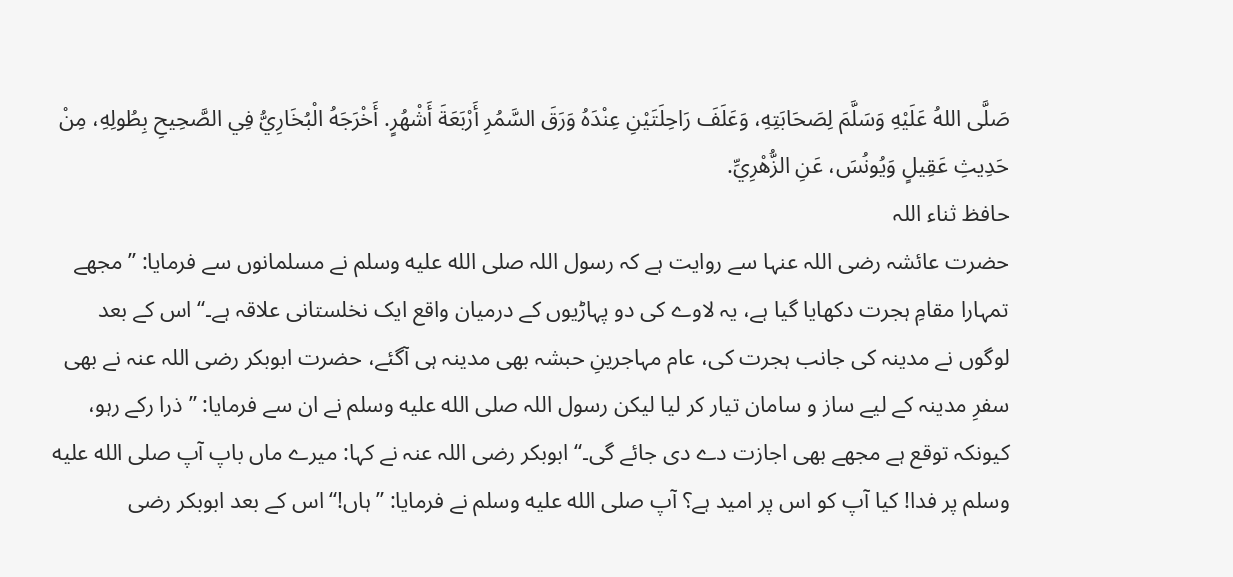صَلَّى اللهُ عَلَيْهِ وَسَلَّمَ لِصَحَابَتِهِ، وَعَلَفَ رَاحِلَتَيْنِ عِنْدَهُ وَرَقَ السَّمُرِ أَرْبَعَةَ أَشْهُرٍ. أَخْرَجَهُ الْبُخَارِيُّ فِي الصَّحِيحِ بِطُولِهِ، مِنْ حَدِيثِ عَقِيلٍ وَيُونُسَ، عَنِ الزُّهْرِيِّ.
حافظ ثناء اللہ
حضرت عائشہ رضی اللہ عنہا سے روایت ہے کہ رسول اللہ صلى الله عليه وسلم نے مسلمانوں سے فرمایا: ”مجھے تمہارا مقامِ ہجرت دکھایا گیا ہے، یہ لاوے کی دو پہاڑیوں کے درمیان واقع ایک نخلستانی علاقہ ہے۔“ اس کے بعد لوگوں نے مدینہ کی جانب ہجرت کی، عام مہاجرینِ حبشہ بھی مدینہ ہی آگئے، حضرت ابوبکر رضی اللہ عنہ نے بھی سفرِ مدینہ کے لیے ساز و سامان تیار کر لیا لیکن رسول اللہ صلى الله عليه وسلم نے ان سے فرمایا: ”ذرا رکے رہو، کیونکہ توقع ہے مجھے بھی اجازت دے دی جائے گی۔“ ابوبکر رضی اللہ عنہ نے کہا: میرے ماں باپ آپ صلى الله عليه وسلم پر فدا! کیا آپ کو اس پر امید ہے؟ آپ صلى الله عليه وسلم نے فرمایا: ”ہاں!“ اس کے بعد ابوبکر رضی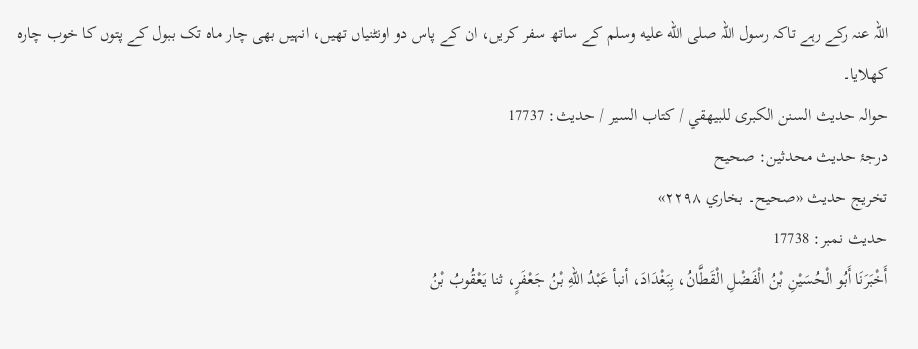اللہ عنہ رکے رہے تاکہ رسول اللہ صلى الله عليه وسلم کے ساتھ سفر کریں، ان کے پاس دو اونٹنیاں تھیں، انہیں بھی چار ماہ تک ببول کے پتوں کا خوب چارہ کھلایا۔
حوالہ حدیث السنن الكبرى للبيهقي / كتاب السير / حدیث: 17737
درجۂ حدیث محدثین: صحيح
تخریج حدیث «صحيح۔ بخاري ٢٢٩٨»
حدیث نمبر: 17738
أَخْبَرَنَا أَبُو الْحُسَيْنِ بْنُ الْفَضْلِ الْقَطَّانُ، بِبَغْدَادَ، أنبأ عَبْدُ اللهِ بْنُ جَعْفَرٍ، ثنا يَعْقُوبُ بْنُ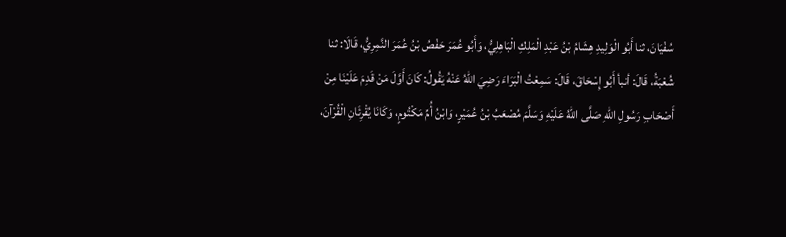سُفْيَانَ، ثنا أَبُو الْوَلِيدِ هِشَامُ بْنُ عَبْدِ الْمَلِكِ الْبَاهِلِيُّ، وَأَبُو عُمَرَ حَفْصُ بْنُ عُمَرَ النَّمِرِيُّ، قَالَا: ثنا شُعْبَةُ، قَالَ: أنبأ أَبُو إِسْحَاقَ، قَالَ: سَمِعْتُ الْبَرَاءَ رَضِيَ اللهُ عَنْهُ يَقُولُ: كَانَ أَوَّلَ مَنْ قَدِمَ عَلَيْنَا مِنْ أَصْحَابِ رَسُولِ اللهِ صَلَّى اللهُ عَلَيْهِ وَسَلَّمَ مُصْعَبُ بْنُ عُمَيْرٍ، وَابْنُ أُمِّ مَكْتُومٍ، وَكَانَا يُقْرِئَانِ الْقُرْآنَ،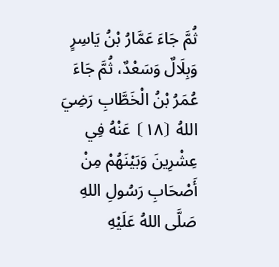ثُمَّ جَاءَ عَمَّارُ بْنُ يَاسِرٍ وَبِلَالٌ وَسَعْدٌ، ثُمَّ جَاءَ عُمَرُ بْنُ الْخَطَّابِ رَضِيَ اللهُ ⦗١٨⦘ عَنْهُ فِي عِشْرِينَ وَبَيْنَهُمْ مِنْ أَصْحَابِ رَسُولِ اللهِ صَلَّى اللهُ عَلَيْهِ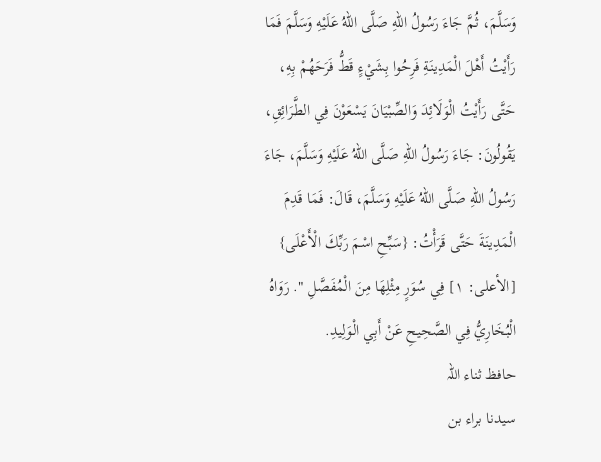وَسَلَّمَ، ثُمَّ جَاءَ رَسُولُ اللهِ صَلَّى اللهُ عَلَيْهِ وَسَلَّمَ فَمَا رَأَيْتُ أَهْلَ الْمَدِينَةِ فَرِحُوا بِشَيْءٍ قَطُّ فَرَحَهُمْ بِهِ، حَتَّى رَأَيْتُ الْوَلَائِدَ وَالصِّبْيَانَ يَسْعَوْنَ فِي الطَّرَائِقِ، يَقُولُونَ: جَاءَ رَسُولُ اللهِ صَلَّى اللهُ عَلَيْهِ وَسَلَّمَ، جَاءَ رَسُولُ اللهِ صَلَّى اللهُ عَلَيْهِ وَسَلَّمَ، قَالَ: فَمَا قَدِمَ الْمَدِينَةَ حَتَّى قَرَأْتُ: {سَبِّحِ اسْمَ رَبِّكَ الْأَعْلَى} [الأعلى: ١] فِي سُوَرٍ مِثْلِهَا مِنَ الْمُفَصَّلِ ". رَوَاهُ الْبُخَارِيُّ فِي الصَّحِيحِ عَنْ أَبِي الْوَلِيدِ.
حافظ ثناء اللہ
سیدنا براء بن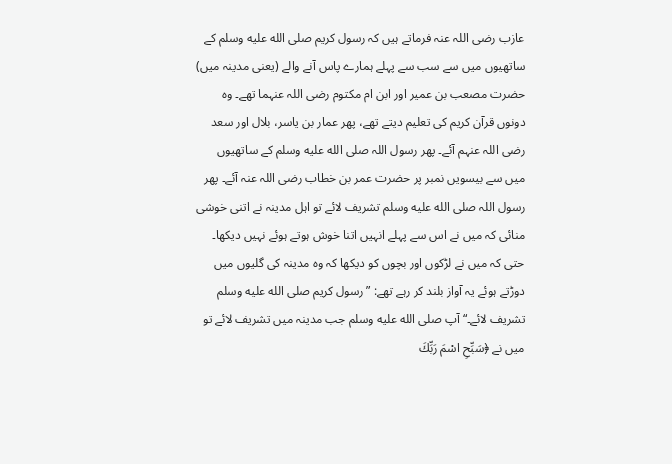عازب رضی اللہ عنہ فرماتے ہیں کہ رسول کریم صلى الله عليه وسلم کے ساتھیوں میں سے سب سے پہلے ہمارے پاس آنے والے (یعنی مدینہ میں) حضرت مصعب بن عمیر اور ابن ام مکتوم رضی اللہ عنہما تھے۔ وہ دونوں قرآن کریم کی تعلیم دیتے تھے، پھر عمار بن یاسر، بلال اور سعد رضی اللہ عنہم آئے۔ پھر رسول اللہ صلى الله عليه وسلم کے ساتھیوں میں سے بیسویں نمبر پر حضرت عمر بن خطاب رضی اللہ عنہ آئے۔ پھر رسول اللہ صلى الله عليه وسلم تشریف لائے تو اہل مدینہ نے اتنی خوشی منائی کہ میں نے اس سے پہلے انہیں اتنا خوش ہوتے ہوئے نہیں دیکھا۔ حتی کہ میں نے لڑکوں اور بچوں کو دیکھا کہ وہ مدینہ کی گلیوں میں دوڑتے ہوئے یہ آواز بلند کر رہے تھے: ”رسول کریم صلى الله عليه وسلم تشریف لائے۔“ آپ صلى الله عليه وسلم جب مدینہ میں تشریف لائے تو میں نے ﴿سَبِّحِ اسْمَ رَبِّكَ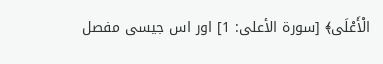الْأَعْلَى﴾ [سورة الأعلى: 1] اور اس جیسی مفصل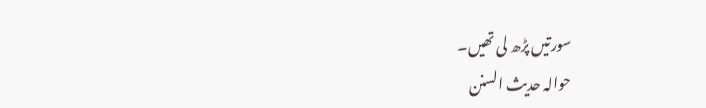سورتیں پڑھ لی تھیں۔
حوالہ حدیث السنن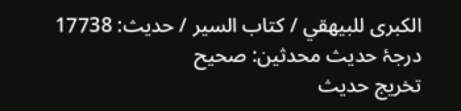الكبرى للبيهقي / كتاب السير / حدیث: 17738
درجۂ حدیث محدثین: صحيح
تخریج حدیث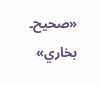«صحيح۔ بخاري»